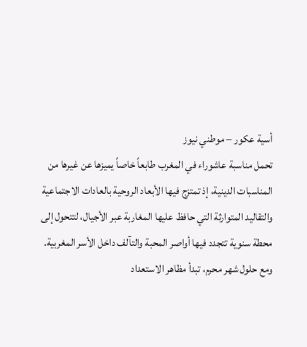أسية عكور – موطني نيوز
تحمل مناسبة عاشوراء في المغرب طابعاً خاصاً يميزها عن غيرها من المناسبات الدينية، إذ تمتزج فيها الأبعاد الروحية بالعادات الاجتماعية والتقاليد المتوارثة التي حافظ عليها المغاربة عبر الأجيال، لتتحول إلى محطة سنوية تتجدد فيها أواصر المحبة والتآلف داخل الأسر المغربية.
ومع حلول شهر محرم، تبدأ مظاهر الاستعداد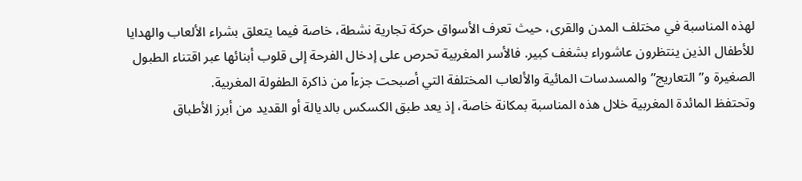لهذه المناسبة في مختلف المدن والقرى، حيث تعرف الأسواق حركة تجارية نشطة، خاصة فيما يتعلق بشراء الألعاب والهدايا للأطفال الذين ينتظرون عاشوراء بشغف كبير. فالأسر المغربية تحرص على إدخال الفرحة إلى قلوب أبنائها عبر اقتناء الطبول الصغيرة و”التعاريج” والمسدسات المائية والألعاب المختلفة التي أصبحت جزءاً من ذاكرة الطفولة المغربية.
وتحتفظ المائدة المغربية خلال هذه المناسبة بمكانة خاصة، إذ يعد طبق الكسكس بالديالة أو القديد من أبرز الأطباق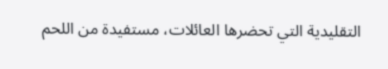التقليدية التي تحضرها العائلات، مستفيدة من اللحم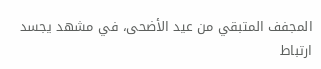المجفف المتبقي من عيد الأضحى، في مشهد يجسد ارتباط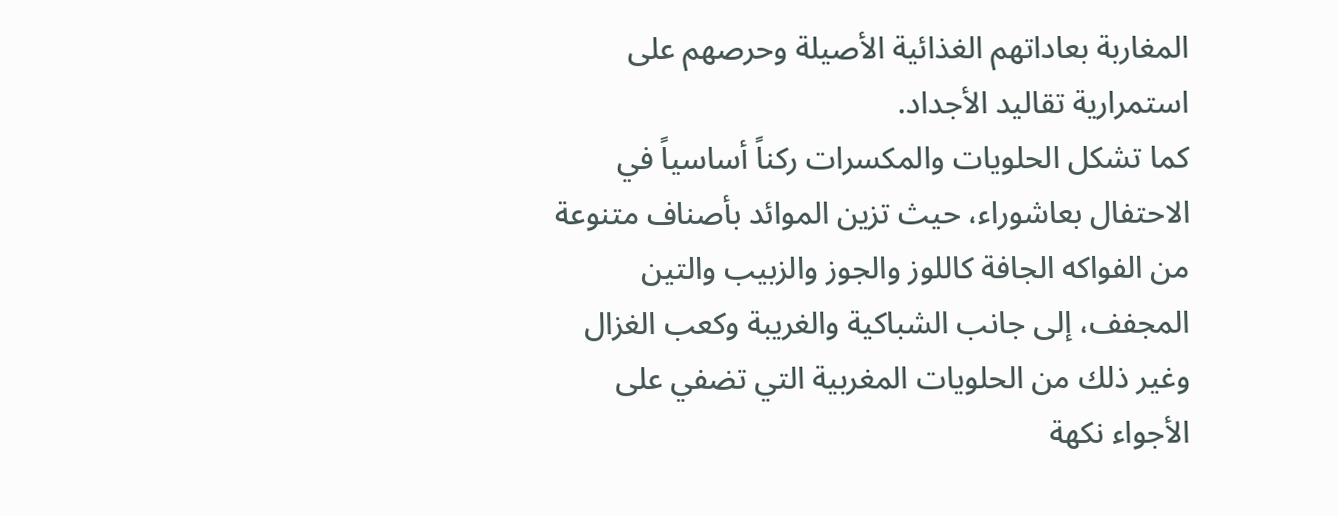المغاربة بعاداتهم الغذائية الأصيلة وحرصهم على استمرارية تقاليد الأجداد.
كما تشكل الحلويات والمكسرات ركناً أساسياً في الاحتفال بعاشوراء، حيث تزين الموائد بأصناف متنوعة من الفواكه الجافة كاللوز والجوز والزبيب والتين المجفف، إلى جانب الشباكية والغريبة وكعب الغزال وغير ذلك من الحلويات المغربية التي تضفي على الأجواء نكهة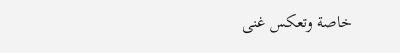خاصة وتعكس غنى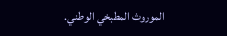الموروث المطبخي الوطني.